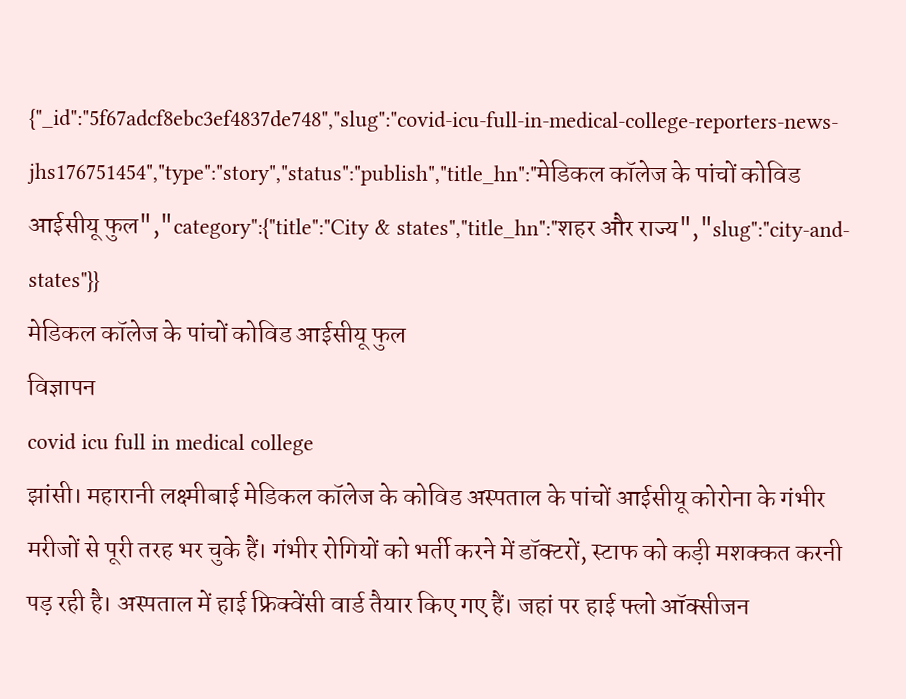{"_id":"5f67adcf8ebc3ef4837de748","slug":"covid-icu-full-in-medical-college-reporters-news-jhs176751454","type":"story","status":"publish","title_hn":"मेडिकल कॉलेज के पांचों कोविड आईसीयू फुल","category":{"title":"City & states","title_hn":"शहर और राज्य","slug":"city-and-states"}}
मेडिकल कॉलेज के पांचों कोविड आईसीयू फुल
विज्ञापन
covid icu full in medical college
झांसी। महारानी लक्ष्मीबाई मेडिकल कॉलेज के कोविड अस्पताल के पांचों आईसीयू कोरोना के गंभीर मरीजों से पूरी तरह भर चुके हैं। गंभीर रोगियों को भर्ती करने में डॉक्टरों, स्टाफ को कड़ी मशक्कत करनी पड़ रही है। अस्पताल में हाई फ्रिक्वेंसी वार्ड तैयार किए गए हैं। जहां पर हाई फ्लो ऑक्सीजन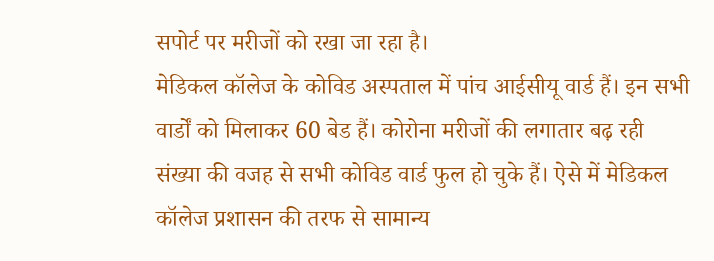सपोर्ट पर मरीजों को रखा जा रहा है।
मेडिकल कॉलेज के कोविड अस्पताल में पांच आईसीयू वार्ड हैं। इन सभी वार्डों को मिलाकर 60 बेड हैं। कोरोना मरीजों की लगातार बढ़ रही संख्या की वजह से सभी कोविड वार्ड फुल हो चुके हैं। ऐसे में मेडिकल कॉलेज प्रशासन की तरफ से सामान्य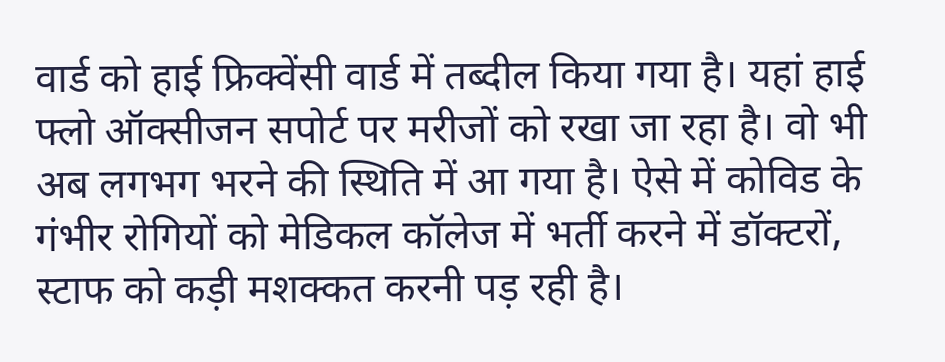वार्ड को हाई फ्रिक्वेंसी वार्ड में तब्दील किया गया है। यहां हाई फ्लो ऑक्सीजन सपोर्ट पर मरीजों को रखा जा रहा है। वो भी अब लगभग भरने की स्थिति में आ गया है। ऐसे में कोविड के गंभीर रोगियों को मेडिकल कॉलेज में भर्ती करने में डॉक्टरों, स्टाफ को कड़ी मशक्कत करनी पड़ रही है।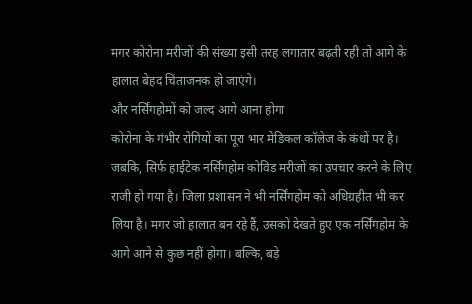मगर कोरोना मरीजों की संख्या इसी तरह लगातार बढ़ती रही तो आगे के हालात बेहद चिंताजनक हो जाएंगे।
और नर्सिंगहोमों को जल्द आगे आना होगा
कोरोना के गंभीर रोगियों का पूरा भार मेडिकल कॉलेज के कंधों पर है। जबकि, सिर्फ हाईटेक नर्सिंगहोम कोविड मरीजों का उपचार करने के लिए राजी हो गया है। जिला प्रशासन ने भी नर्सिंगहोम को अधिग्रहीत भी कर लिया है। मगर जो हालात बन रहे हैं, उसको देखते हुए एक नर्सिंगहोम के आगे आने से कुछ नहीं होगा। बल्कि, बड़े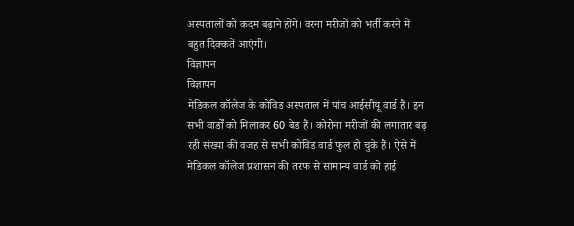अस्पतालों को कदम बढ़ाने होंगे। वरना मरीजों को भर्ती करने में बहुत दिक्कतें आएंगी।
विज्ञापन
विज्ञापन
मेडिकल कॉलेज के कोविड अस्पताल में पांच आईसीयू वार्ड हैं। इन सभी वार्डों को मिलाकर 60 बेड हैं। कोरोना मरीजों की लगातार बढ़ रही संख्या की वजह से सभी कोविड वार्ड फुल हो चुके हैं। ऐसे में मेडिकल कॉलेज प्रशासन की तरफ से सामान्य वार्ड को हाई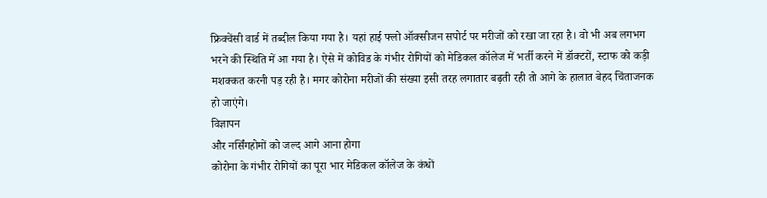फ्रिक्वेंसी वार्ड में तब्दील किया गया है। यहां हाई फ्लो ऑक्सीजन सपोर्ट पर मरीजों को रखा जा रहा है। वो भी अब लगभग भरने की स्थिति में आ गया है। ऐसे में कोविड के गंभीर रोगियों को मेडिकल कॉलेज में भर्ती करने में डॉक्टरों, स्टाफ को कड़ी मशक्कत करनी पड़ रही है। मगर कोरोना मरीजों की संख्या इसी तरह लगातार बढ़ती रही तो आगे के हालात बेहद चिंताजनक हो जाएंगे।
विज्ञापन
और नर्सिंगहोमों को जल्द आगे आना होगा
कोरोना के गंभीर रोगियों का पूरा भार मेडिकल कॉलेज के कंधों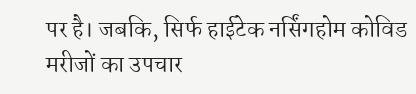पर है। जबकि, सिर्फ हाईटेक नर्सिंगहोम कोविड मरीजों का उपचार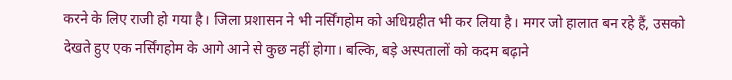करने के लिए राजी हो गया है। जिला प्रशासन ने भी नर्सिंगहोम को अधिग्रहीत भी कर लिया है। मगर जो हालात बन रहे हैं, उसको देखते हुए एक नर्सिंगहोम के आगे आने से कुछ नहीं होगा। बल्कि, बड़े अस्पतालों को कदम बढ़ाने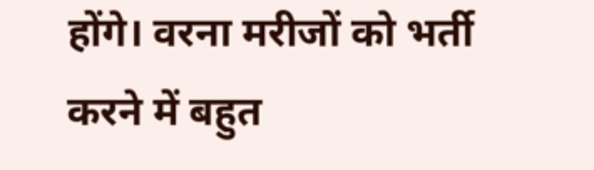होंगे। वरना मरीजों को भर्ती करने में बहुत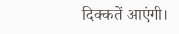दिक्कतें आएंगी।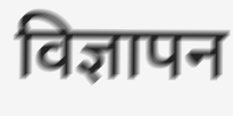विज्ञापन